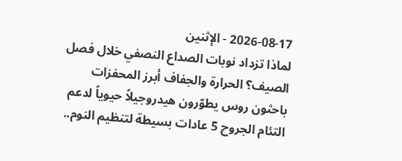2026-08-17 - الإثنين
لماذا تزداد نوبات الصداع النصفي خلال فصل الصيف؟ الحرارة والجفاف أبرز المحفزات باحثون روس يطوّرون هيدروجيلاً حيوياً لدعم التئام الجروح 5 عادات بسيطة لتنظيم النوم..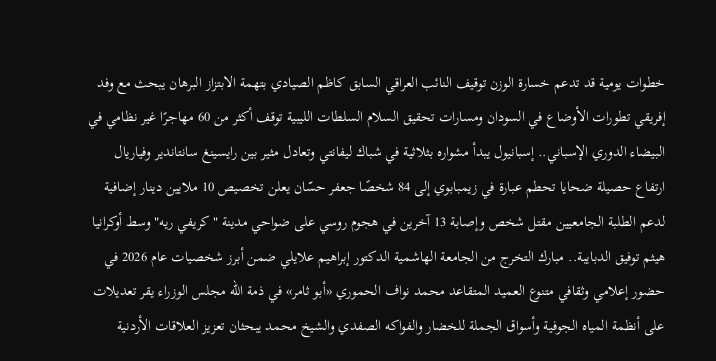خطوات يومية قد تدعم خسارة الوزن توقيف النائب العراقي السابق كاظم الصيادي بتهمة الابتزاز البرهان يبحث مع وفد إفريقي تطورات الأوضاع في السودان ومسارات تحقيق السلام السلطات الليبية توقف أكثر من 60 مهاجرًا غير نظامي في البيضاء الدوري الإسباني.. إسبانيول يبدأ مشواره بثلاثية في شباك ليفانتي وتعادل مثير بين رايسينغ سانتاندير وفياريال ارتفاع حصيلة ضحايا تحطم عبارة في زيمبابوي إلى 84 شخصًا جعفر حسّان يعلن تخصيص 10 ملايين دينار إضافية لدعم الطلبة الجامعيين مقتل شخص وإصابة 13 آخرين في هجوم روسي على ضواحي مدينة "كريفي ريه" وسط أوكرانيا هيثم توفيق الدبايبة.. مبارك التخرج من الجامعة الهاشمية الدكتور إبراهيم علايلي ضمن أبرز شخصيات عام 2026 في حضور إعلامي وثقافي متنوع العميد المتقاعد محمد نواف الحموري «أبو ثامر» في ذمة الله مجلس الوزراء يقر تعديلات على أنظمة المياه الجوفية وأسواق الجملة للخضار والفواكه الصفدي والشيخ محمد يبحثان تعزيز العلاقات الأردنية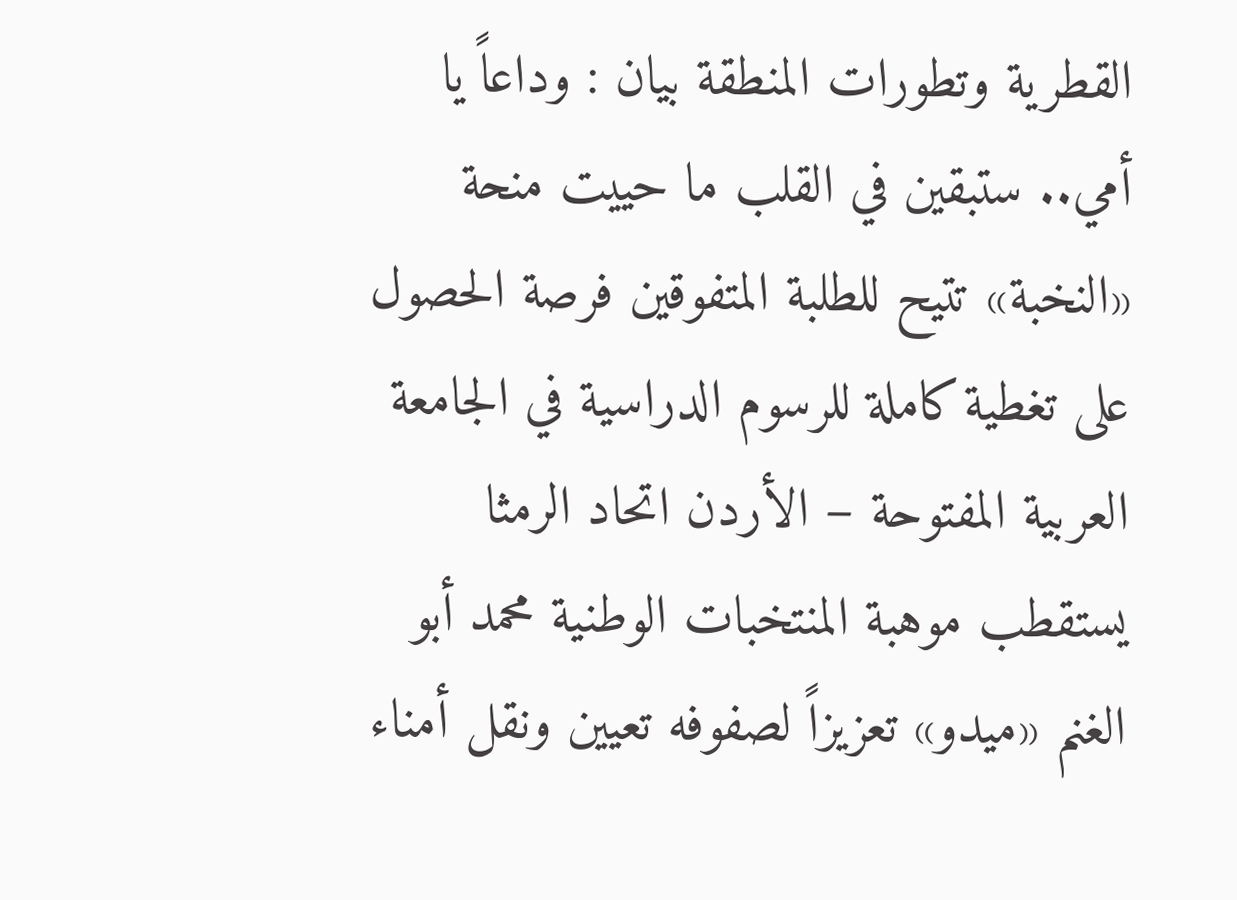القطرية وتطورات المنطقة بيان : وداعاً يا أمي.. ستبقين في القلب ما حييت منحة «النخبة» تتيح للطلبة المتفوقين فرصة الحصول على تغطية كاملة للرسوم الدراسية في الجامعة العربية المفتوحة – الأردن اتحاد الرمثا يستقطب موهبة المنتخبات الوطنية محمد أبو الغنم «ميدو» تعزيزاً لصفوفه تعيين ونقل أمناء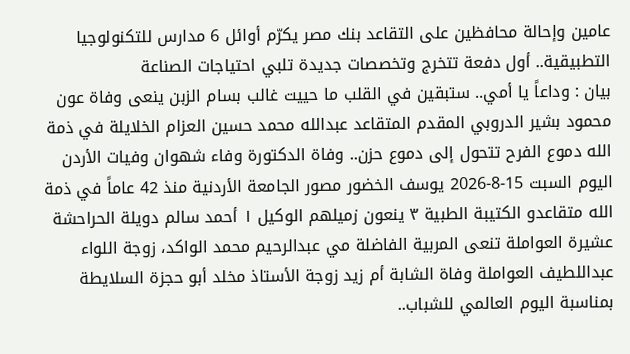عامين وإحالة محافظين على التقاعد بنك مصر يكرّم أوائل 6 مدارس للتكنولوجيا التطبيقية.. أول دفعة تتخرج وتخصصات جديدة تلبي احتياجات الصناعة
بيان : وداعاً يا أمي.. ستبقين في القلب ما حييت غالب بسام الزبن ينعى وفاة عون محمود بشير الدروبي المقدم المتقاعد عبدالله محمد حسين العزام الخلايلة في ذمة الله دموع الفرح تتحول إلى دموع حزن.. وفاة الدكتورة وفاء شهوان وفيات الأردن اليوم السبت 15-8-2026 يوسف الخضور مصور الجامعة الأردنية منذ 42 عاماً في ذمة الله متقاعدو الكتيبة الطبية ٣ ينعون زميلهم الوكيل ١ أحمد سالم دويلة الحراحشة عشيرة العواملة تنعى المربية الفاضلة مي عبدالرحيم محمد الواكد، زوجة اللواء عبداللطيف العواملة وفاة الشابة أم زيد زوجة الأستاذ مخلد أبو حجزة السلايطة بمناسبة اليوم العالمي للشباب..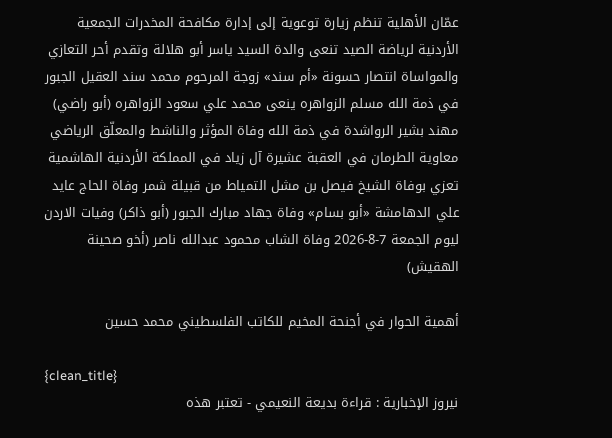عمّان الأهلية تنظم زيارة توعوية إلى إدارة مكافحة المخدرات الجمعية الأردنية لرياضة الصيد تنعى والدة السيد ياسر أبو هلالة وتقدم أحر التعازي والمواساة انتصار حسونة «أم سند» زوجة المرحوم محمد سند العقيل الجبور في ذمة الله مسلم الزواهره ينعى محمد علي سعود الزواهره (أبو راضي) مهند بشير الرواشدة في ذمة الله وفاة المؤثر والناشط والمعلّق الرياضي معاوية الطرمان في العقبة عشيرة آل زياد في المملكة الأردنية الهاشمية تعزي بوفاة الشيخ فيصل بن مشل التمياط من قبيلة شمر وفاة الحاج عايد علي الدهامشة «أبو بسام» وفاة جهاد مبارك الجبور (أبو ذاكر) وفيات الاردن ليوم الجمعة 7-8-2026 وفاة الشاب محمود عبدالله ناصر (أخو صحينة الهقيش)

أهمية الحوار في أجنحة المخيم للكاتب الفلسطيني محمد حسين

{clean_title}
نيروز الإخبارية : قراءة بديعة النعيمي - تعتبر هذه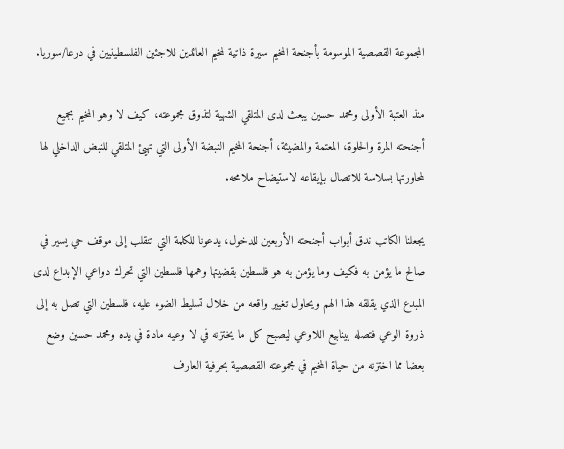المجموعة القصصية الموسومة بأجنحة المخيم سيرة ذاتية لمخيم العائدين للاجئين الفلسطينيين في درعا/سوريا.

منذ العتبة الأولى ومحمد حسين يبعث لدى المتلقي الشهية لتذوق مجموعته، كيف لا وهو المخيم بجميع أجنحته المرة والحلوة، المعتمة والمضيئة، أجنحة المخيم النبضة الأولى التي تهيئ المتلقي للنبض الداخلي لها لمحاورتها بسلاسة للاتصال بإيقاعه لاستيضاح ملامحه.

يجعلنا الكاتب ندق أبواب أجنحته الأربعين للدخول، يدعونا للكلمة التي تنقلب إلى موقف حي يسير في صالح ما يؤمن به فكيف وما يؤمن به هو فلسطين بقضيتها وهمها فلسطين التي تحرك دواعي الإبداع لدى المبدع الذي يقلقه هذا الهم ويحاول تغيير واقعه من خلال تسليط الضوء عليه، فلسطين التي تصل به إلى ذروة الوعي فتصله بينابيع اللاوعي ليصبح كل ما يختزنه في لا وعيه مادة في يده ومحمد حسين وضع بعضا مما اختزنه من حياة المخيم في مجموعته القصصية بحرفية العارف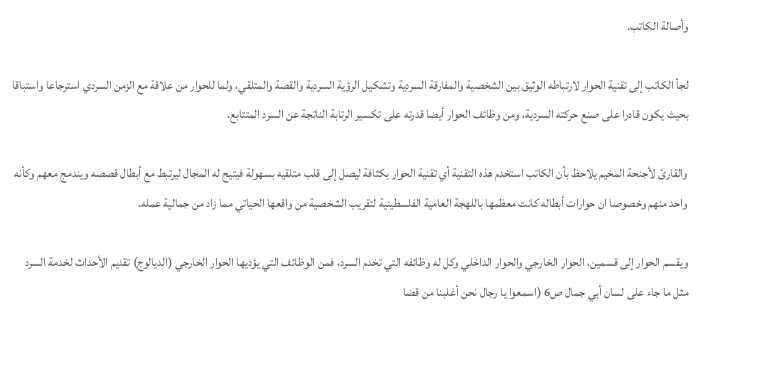وأصالة الكاتب.

لجأ الكاتب إلى تقنية الحوار لارتباطه الوثيق بين الشخصية والمفارقة السردية وتشكيل الرؤية السردية والقصة والمتلقي، ولما للحوار من علاقة مع الزمن السردي استرجاعا واستباقا بحيث يكون قادرا على صنع حركته السردية، ومن وظائف الحوار أيضا قدرته على تكسير الرتابة الناتجة عن السرد المتتابع.

والقارئ لأجنحة المخيم يلاحظ بأن الكاتب استخدم هذه التقنية أي تقنية الحوار بكثافة ليصل إلى قلب متلقيه بسهولة فيتيح له المجال ليرتبط مع أبطال قصصه ويندمج معهم وكأنه واحد منهم وخصوصا ان حوارات أبطاله كانت معظمها باللهجة العامية الفلسطينية لتقريب الشخصية من واقعها الحياتي مما زاد من جمالية عمله.

ويقسم الحوار إلى قسمين، الحوار الخارجي والحوار الداخلي وكل له وظائفه التي تخدم السرد، فمن الوظائف التي يؤديها الحوار الخارجي (الديالوج) تقديم الأحداث لخدمة السرد مثل ما جاء على لسان أبي جمال ص6 (اسمعوا يا رجال نحن أغلبنا من قضا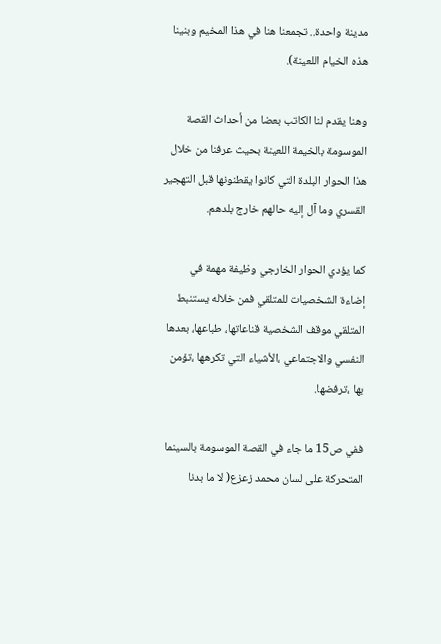مدينة واحدة.. تجمعنا هنا في هذا المخيم وبنينا هذه الخيام اللعينة).

وهنا يقدم لنا الكاتب بعضا من أحداث القصة الموسومة بالخيمة اللعينة بحيث عرفنا من خلال هذا الحوار البلدة التي كانوا يقطنونها قبل التهجير القسري وما آل إليه حالهم خارج بلدهم.

كما يؤدي الحوار الخارجي وظيفة مهمة في إضاءة الشخصيات للمتلقي فمن خلاله يستنبط المتلقي موقف الشخصية قناعاتها، طباعها، بعدها النفسي والاجتماعي ،الأشياء التي تكرهها ،تؤمن بها ،ترفضها.

ففي ص15 ما جاء في القصة الموسومة بالسينما المتحركة على لسان محمد زعزع( لا ما بدنا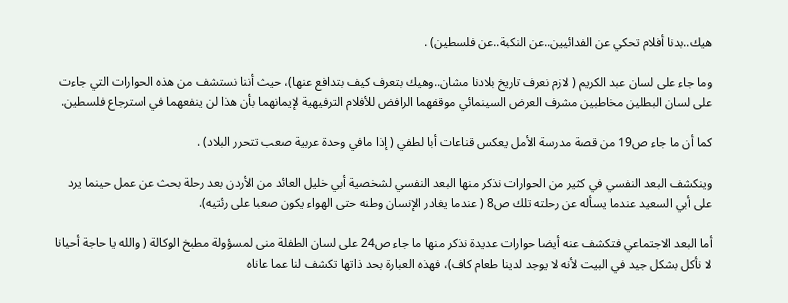هيك..بدنا أفلام تحكي عن الفدائيين..عن النكبة..عن فلسطين) .

وما جاء على لسان عبد الكريم ( لازم نعرف تاريخ بلادنا مشان..وهيك بتعرف كيف بتدافع عنها)، حيث أننا نستشف من هذه الحوارات التي جاءت على لسان البطلين مخاطبين مشرف العرض السينمائي موقفهما الرافض للأفلام الترفيهية لإيمانهما بأن هذا لن ينفعهما في استرجاع فلسطين.

كما أن ما جاء ص19 من قصة مدرسة الأمل يعكس قناعات أبا لطفي ( إذا مافي وحدة عربية صعب تتحرر البلاد) .

وينكشف البعد النفسي في كثير من الحوارات نذكر منها البعد النفسي لشخصية أبي خليل العائد من الأردن بعد رحلة بحث عن عمل حينما يرد على أبي السعيد عندما يسأله عن رحلته تلك ص8 ( عندما يغادر الإنسان وطنه حتى الهواء يكون صعبا على رئتيه).

أما البعد الاجتماعي فتكشف عنه أيضا حوارات عديدة نذكر منها ما جاء ص24 على لسان الطفلة منى لمسؤولة مطبخ الوكالة ( والله يا حاجة أحيانا لا نأكل بشكل جيد في البيت لأنه لا يوجد لدينا طعام كاف)، فهذه العبارة بحد ذاتها تكشف لنا عما عاناه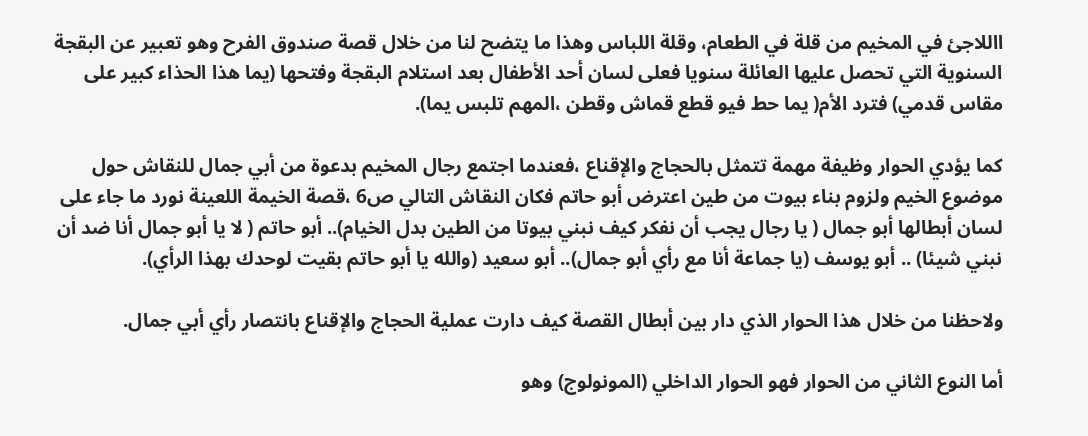االلاجئ في المخيم من قلة في الطعام، وقلة اللباس وهذا ما يتضح لنا من خلال قصة صندوق الفرح وهو تعبير عن البقجة السنوية التي تحصل عليها العائلة سنويا فعلى لسان أحد الأطفال بعد استلام البقجة وفتحها (يما هذا الحذاء كبير على مقاس قدمي) فترد الأم( يما حط فيو قطع قماش وقطن ،المهم تلبس يما).

كما يؤدي الحوار وظيفة مهمة تتمثل بالحجاج والإقناع ،فعندما اجتمع رجال المخيم بدعوة من أبي جمال للنقاش حول موضوع الخيم ولزوم بناء بيوت من طين اعترض أبو حاتم فكان النقاش التالي ص6 ،قصة الخيمة اللعينة نورد ما جاء على لسان أبطالها أبو جمال ( يا رجال يجب أن نفكر كيف نبني بيوتا من الطين بدل الخيام).. أبو حاتم ( لا يا أبو جمال أنا ضد أن نبني شيئا) .. أبو يوسف (يا جماعة أنا مع رأي أبو جمال).. أبو سعيد (والله يا أبو حاتم بقيت لوحدك بهذا الرأي).

ولاحظنا من خلال هذا الحوار الذي دار بين أبطال القصة كيف دارت عملية الحجاج والإقناع بانتصار رأي أبي جمال.

أما النوع الثاني من الحوار فهو الحوار الداخلي (المونولوج) وهو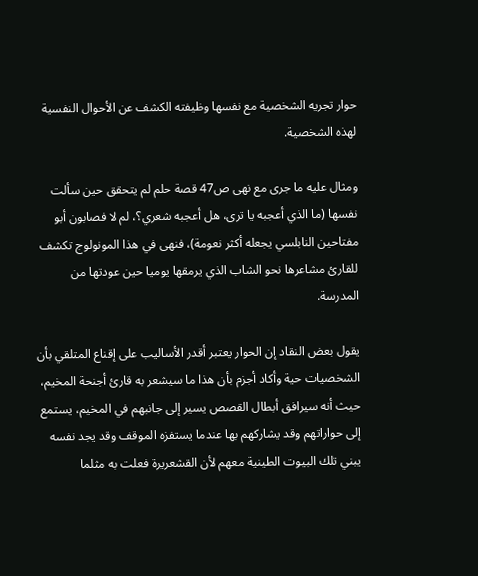حوار تجريه الشخصية مع نفسها وظيفته الكشف عن الأحوال النفسية لهذه الشخصية.

ومثال عليه ما جرى مع نهى ص47 قصة حلم لم يتحقق حين سألت نفسها (ما الذي أعجبه يا ترى، هل أعجبه شعري؟، لم لا فصابون أبو مفتاحين النابلسي يجعله أكثر نعومة)، فنهى في هذا المونولوج تكشف للقارئ مشاعرها نحو الشاب الذي يرمقها يوميا حين عودتها من المدرسة.

يقول بعض النقاد إن الحوار يعتبر أقدر الأساليب على إقناع المتلقي بأن الشخصيات حية وأكاد أجزم بأن هذا ما سيشعر به قارئ أجنحة المخيم، حيث أنه سيرافق أبطال القصص يسير إلى جانبهم في المخيم، يستمع إلى حواراتهم وقد يشاركهم بها عندما يستفزه الموقف وقد يجد نفسه يبني تلك البيوت الطينية معهم لأن القشعريرة فعلت به مثلما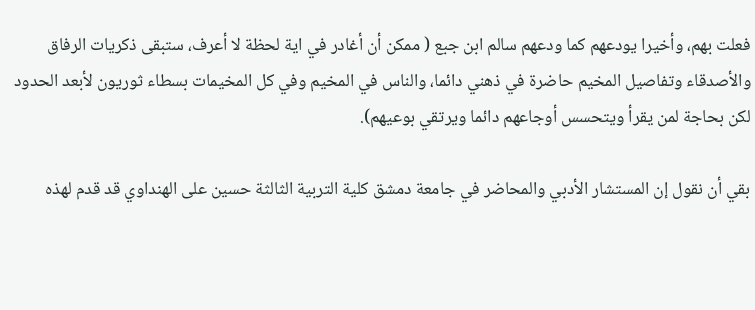فعلت بهم، وأخيرا يودعهم كما ودعهم سالم ابن جبع ( ممكن أن أغادر في اية لحظة لا أعرف، ستبقى ذكريات الرفاق والأصدقاء وتفاصيل المخيم حاضرة في ذهني دائما، والناس في المخيم وفي كل المخيمات بسطاء ثوريون لأبعد الحدود لكن بحاجة لمن يقرأ ويتحسس أوجاعهم دائما ويرتقي بوعيهم).

بقي أن نقول إن المستشار الأدبي والمحاضر في جامعة دمشق كلية التربية الثالثة حسين على الهنداوي قد قدم لهذه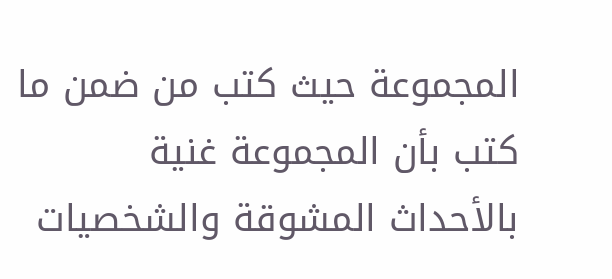المجموعة حيث كتب من ضمن ما كتب بأن المجموعة غنية بالأحداث المشوقة والشخصيات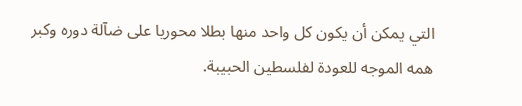التي يمكن أن يكون كل واحد منها بطلا محوريا على ضآلة دوره وكبر همه الموجه للعودة لفلسطين الحبيبة.